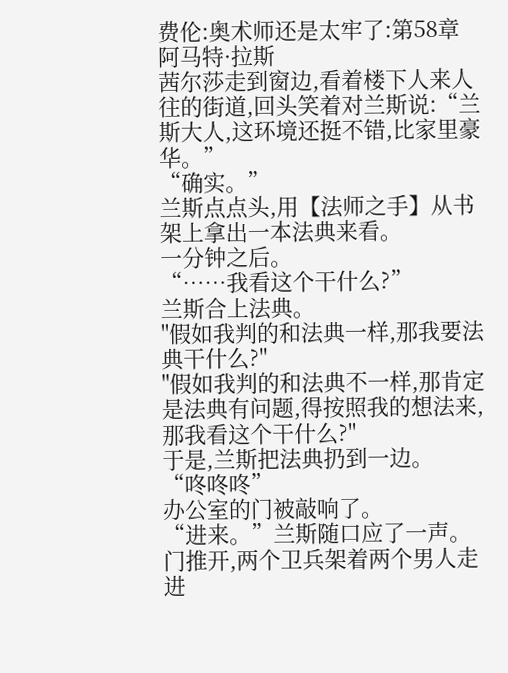费伦:奥术师还是太牢了:第58章 阿马特·拉斯
茜尔莎走到窗边,看着楼下人来人往的街道,回头笑着对兰斯说:“兰斯大人,这环境还挺不错,比家里豪华。”
“确实。”
兰斯点点头,用【法师之手】从书架上拿出一本法典来看。
一分钟之后。
“……我看这个干什么?”
兰斯合上法典。
"假如我判的和法典一样,那我要法典干什么?"
"假如我判的和法典不一样,那肯定是法典有问题,得按照我的想法来,那我看这个干什么?"
于是,兰斯把法典扔到一边。
“咚咚咚”
办公室的门被敲响了。
“进来。”兰斯随口应了一声。
门推开,两个卫兵架着两个男人走进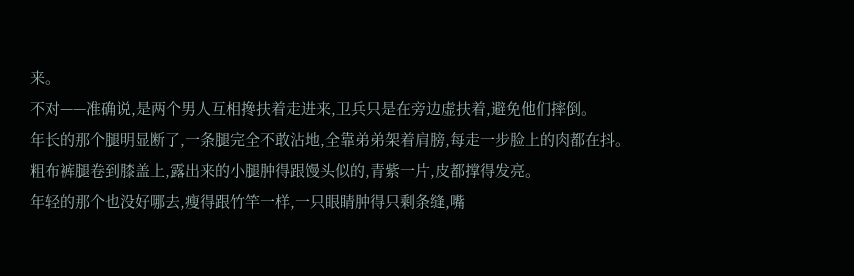来。
不对——准确说,是两个男人互相搀扶着走进来,卫兵只是在旁边虚扶着,避免他们摔倒。
年长的那个腿明显断了,一条腿完全不敢沾地,全靠弟弟架着肩膀,每走一步脸上的肉都在抖。
粗布裤腿卷到膝盖上,露出来的小腿肿得跟馒头似的,青紫一片,皮都撑得发亮。
年轻的那个也没好哪去,瘦得跟竹竿一样,一只眼睛肿得只剩条缝,嘴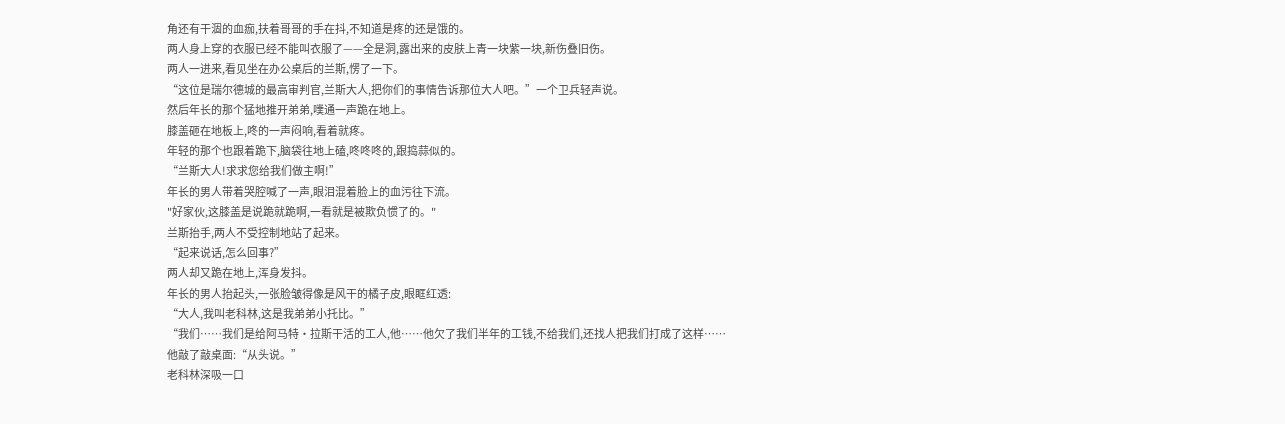角还有干涸的血痂,扶着哥哥的手在抖,不知道是疼的还是饿的。
两人身上穿的衣服已经不能叫衣服了——全是洞,露出来的皮肤上青一块紫一块,新伤叠旧伤。
两人一进来,看见坐在办公桌后的兰斯,愣了一下。
“这位是瑞尔德城的最高审判官,兰斯大人,把你们的事情告诉那位大人吧。”一个卫兵轻声说。
然后年长的那个猛地推开弟弟,噗通一声跪在地上。
膝盖砸在地板上,咚的一声闷响,看着就疼。
年轻的那个也跟着跪下,脑袋往地上磕,咚咚咚的,跟捣蒜似的。
“兰斯大人!求求您给我们做主啊!”
年长的男人带着哭腔喊了一声,眼泪混着脸上的血污往下流。
"好家伙,这膝盖是说跪就跪啊,一看就是被欺负惯了的。"
兰斯抬手,两人不受控制地站了起来。
“起来说话,怎么回事?”
两人却又跪在地上,浑身发抖。
年长的男人抬起头,一张脸皱得像是风干的橘子皮,眼眶红透:
“大人,我叫老科林,这是我弟弟小托比。”
“我们……我们是给阿马特·拉斯干活的工人,他……他欠了我们半年的工钱,不给我们,还找人把我们打成了这样……
他敲了敲桌面:“从头说。”
老科林深吸一口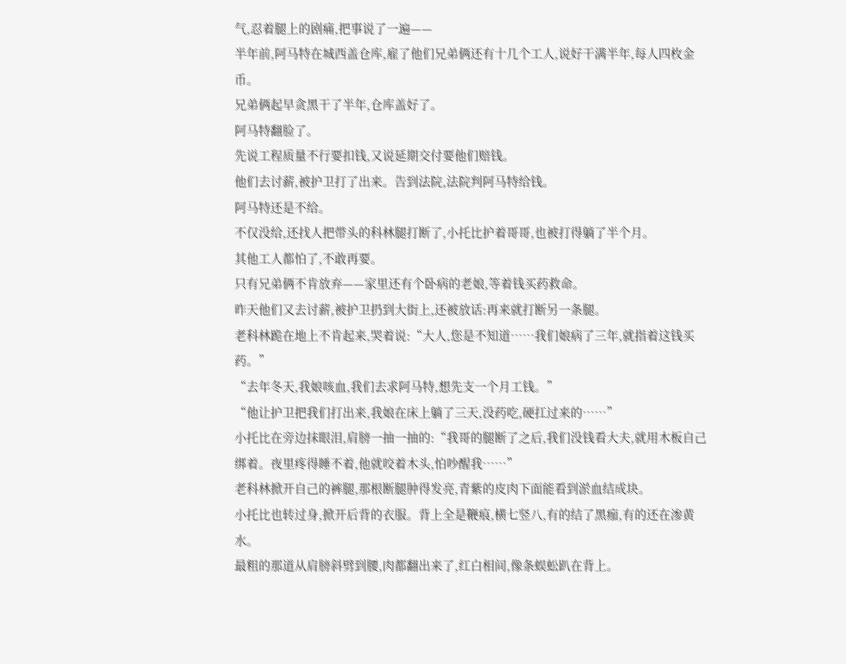气,忍着腿上的剧痛,把事说了一遍——
半年前,阿马特在城西盖仓库,雇了他们兄弟俩还有十几个工人,说好干满半年,每人四枚金币。
兄弟俩起早贪黑干了半年,仓库盖好了。
阿马特翻脸了。
先说工程质量不行要扣钱,又说延期交付要他们赔钱。
他们去讨薪,被护卫打了出来。告到法院,法院判阿马特给钱。
阿马特还是不给。
不仅没给,还找人把带头的科林腿打断了,小托比护着哥哥,也被打得躺了半个月。
其他工人都怕了,不敢再要。
只有兄弟俩不肯放弃——家里还有个卧病的老娘,等着钱买药救命。
昨天他们又去讨薪,被护卫扔到大街上,还被放话:再来就打断另一条腿。
老科林跪在地上不肯起来,哭着说:“大人,您是不知道……我们娘病了三年,就指着这钱买药。”
“去年冬天,我娘咳血,我们去求阿马特,想先支一个月工钱。”
“他让护卫把我们打出来,我娘在床上躺了三天,没药吃,硬扛过来的……”
小托比在旁边抹眼泪,肩膀一抽一抽的:“我哥的腿断了之后,我们没钱看大夫,就用木板自己绑着。夜里疼得睡不着,他就咬着木头,怕吵醒我……”
老科林掀开自己的裤腿,那根断腿肿得发亮,青紫的皮肉下面能看到淤血结成块。
小托比也转过身,掀开后背的衣服。背上全是鞭痕,横七竖八,有的结了黑痂,有的还在渗黄水。
最粗的那道从肩膀斜劈到腰,肉都翻出来了,红白相间,像条蜈蚣趴在背上。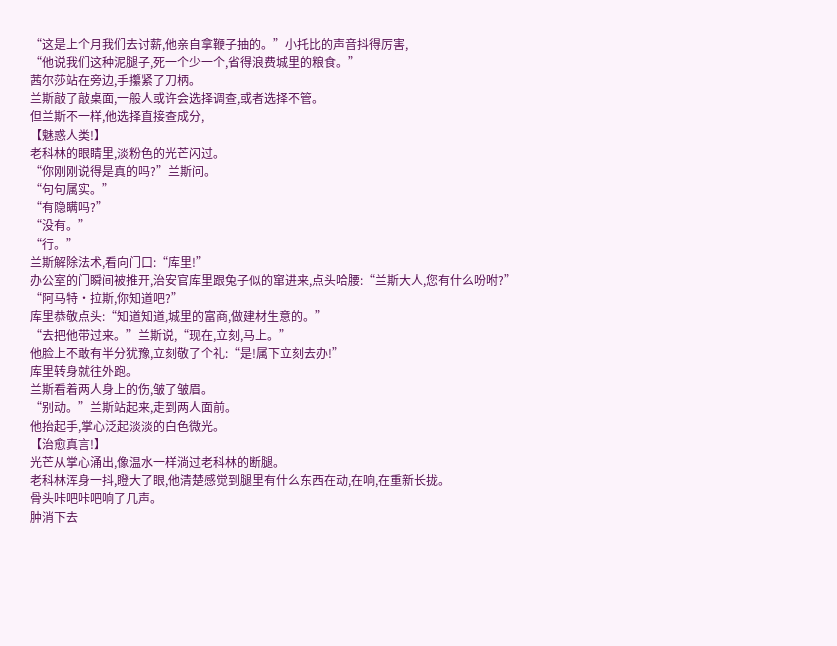“这是上个月我们去讨薪,他亲自拿鞭子抽的。”小托比的声音抖得厉害,
“他说我们这种泥腿子,死一个少一个,省得浪费城里的粮食。”
茜尔莎站在旁边,手攥紧了刀柄。
兰斯敲了敲桌面,一般人或许会选择调查,或者选择不管。
但兰斯不一样,他选择直接查成分,
【魅惑人类!】
老科林的眼睛里,淡粉色的光芒闪过。
“你刚刚说得是真的吗?”兰斯问。
“句句属实。”
“有隐瞒吗?”
“没有。”
“行。”
兰斯解除法术,看向门口:“库里!”
办公室的门瞬间被推开,治安官库里跟兔子似的窜进来,点头哈腰:“兰斯大人,您有什么吩咐?”
“阿马特·拉斯,你知道吧?”
库里恭敬点头:“知道知道,城里的富商,做建材生意的。”
“去把他带过来。”兰斯说,“现在,立刻,马上。”
他脸上不敢有半分犹豫,立刻敬了个礼:“是!属下立刻去办!”
库里转身就往外跑。
兰斯看着两人身上的伤,皱了皱眉。
“别动。”兰斯站起来,走到两人面前。
他抬起手,掌心泛起淡淡的白色微光。
【治愈真言!】
光芒从掌心涌出,像温水一样淌过老科林的断腿。
老科林浑身一抖,瞪大了眼,他清楚感觉到腿里有什么东西在动,在响,在重新长拢。
骨头咔吧咔吧响了几声。
肿消下去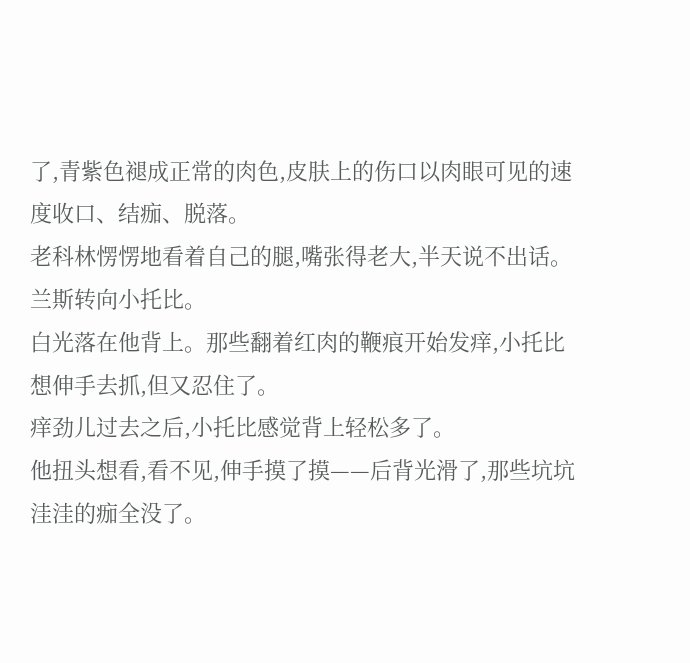了,青紫色褪成正常的肉色,皮肤上的伤口以肉眼可见的速度收口、结痂、脱落。
老科林愣愣地看着自己的腿,嘴张得老大,半天说不出话。
兰斯转向小托比。
白光落在他背上。那些翻着红肉的鞭痕开始发痒,小托比想伸手去抓,但又忍住了。
痒劲儿过去之后,小托比感觉背上轻松多了。
他扭头想看,看不见,伸手摸了摸——后背光滑了,那些坑坑洼洼的痂全没了。